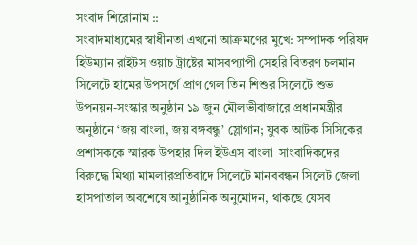সংবাদ শিরোনাম ::
সংবাদমাধ্যমের স্বাধীনতা এখনো আক্রমণের মুখে: সম্পাদক পরিষদ হিউম্যান রাইটস ওয়াচ ট্রাষ্টের মাসবপ্যাপী সেহরি বিতরণ চলমান সিলেটে হামের উপসর্গে প্রাণ গেল তিন শিশুর সিলেটে শুভ উপনয়ন-সংস্কার অনুষ্ঠান ১৯ জুন মৌলভীবাজারে প্রধানমন্ত্রীর অনুষ্ঠানে ‘জয় বাংলা, জয় বঙ্গবন্ধু’ স্লোগান; যুবক আটক সিসিকের প্রশাসককে স্মারক উপহার দিল ইউএস বাংলা  সাংবাদিকদের বিরুদ্ধে মিথ্যা মামলারপ্রতিবাদে সিলেটে মানববন্ধন সিলেট জেলা হাসপাতাল অবশেষে আনুষ্ঠানিক অনুমোদন, থাকছে যেসব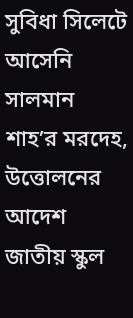সুবিধা সিলেটে আসেনি সালমান শাহ’র মরদেহ, উত্তোলনের আদেশ জাতীয় স্কুল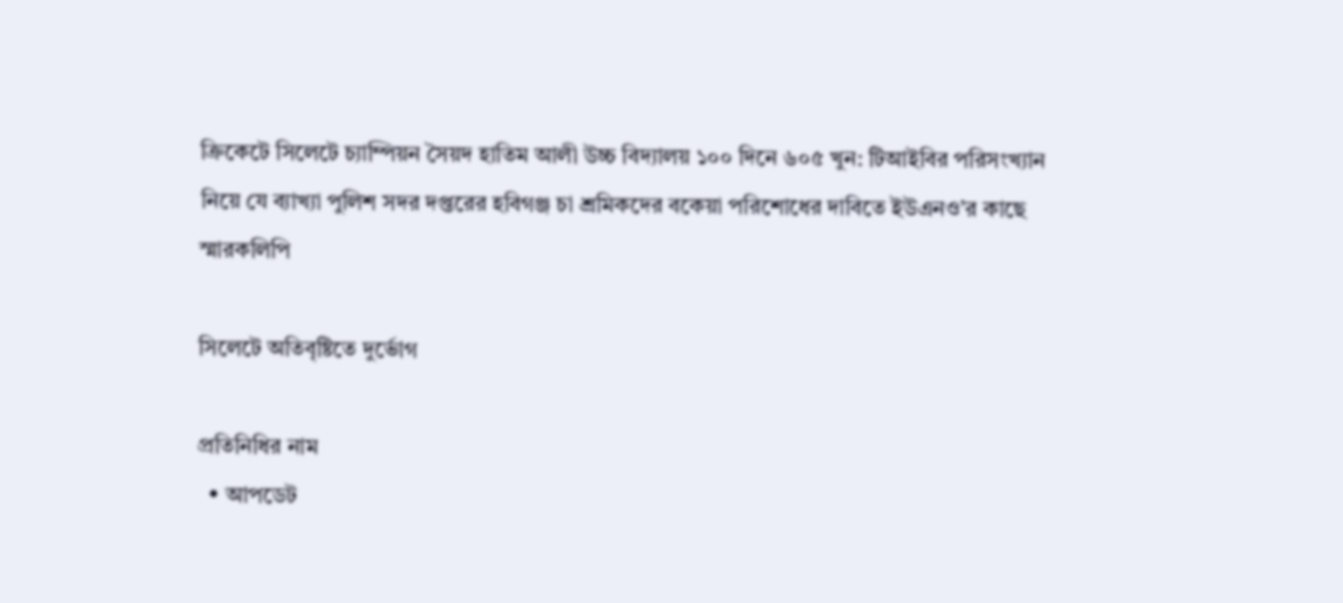ক্রিকেটে সিলেটে চ্যাম্পিয়ন সৈয়দ হাতিম আলী উচ্চ বিদ্যালয় ১০০ দিনে ৬০৫ খুন: টিআইবির পরিসংখ্যান নিয়ে যে ব্যাখ্যা পুলিশ সদর দপ্তরের হবিগঞ্জ চা শ্রমিকদের বকেয়া পরিশোধের দাবিতে ইউএনও’র কাছে স্মারকলিপি

সিলেটে অতিবৃষ্টিতে দুর্ভোগ

প্রতিনিধির নাম
  • আপডেট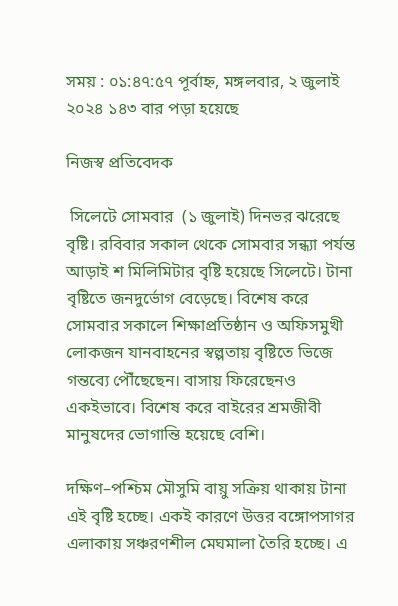সময় : ০১:৪৭:৫৭ পূর্বাহ্ন, মঙ্গলবার, ২ জুলাই ২০২৪ ১৪৩ বার পড়া হয়েছে

নিজস্ব প্রতিবেদক

 সিলেটে সোমবার  (১ জুলাই) দিনভর ঝরেছে বৃষ্টি। রবিবার সকাল থেকে সোমবার সন্ধ্যা পর্যন্ত আড়াই শ মিলিমিটার বৃষ্টি হয়েছে সিলেটে। টানা বৃষ্টিতে জনদুর্ভোগ বেড়েছে। বিশেষ করে সোমবার সকালে শিক্ষাপ্রতিষ্ঠান ও অফিসমুখী লোকজন যানবাহনের স্বল্পতায় বৃষ্টিতে ভিজে গন্তব্যে পৌঁছেছেন। বাসায় ফিরেছেনও একইভাবে। বিশেষ করে বাইরের শ্রমজীবী মানুষদের ভোগান্তি হয়েছে বেশি।

দক্ষিণ–পশ্চিম মৌসুমি বায়ু সক্রিয় থাকায় টানা এই বৃষ্টি হচ্ছে। একই কারণে উত্তর বঙ্গোপসাগর এলাকায় সঞ্চরণশীল মেঘমালা তৈরি হচ্ছে। এ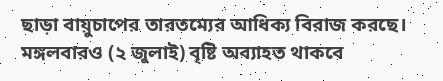ছাড়া বায়ুচাপের তারতম্যের আধিক্য বিরাজ করছে। মঙ্গলবারও (২ জুলাই) বৃষ্টি অব্যাহত থাকবে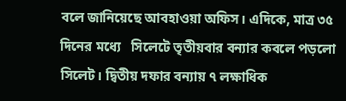বলে জানিয়েছে আবহাওয়া অফিস। এদিকে, মাত্র ৩৫ দিনের মধ্যে   সিলেটে তৃতীয়বার বন্যার কবলে পড়লো সিলেট। দ্বিতীয় দফার বন্যায় ৭ লক্ষাধিক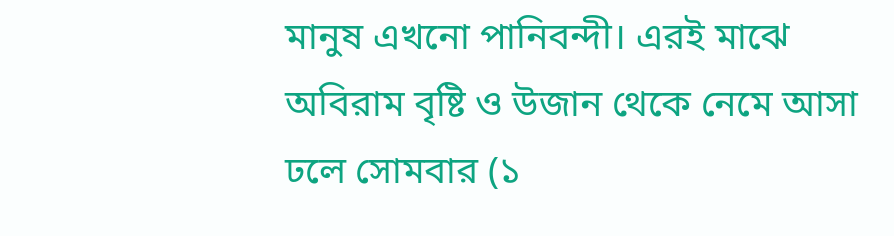মানুষ এখনো পানিবন্দী। এরই মাঝে অবিরাম বৃষ্টি ও উজান থেকে নেমে আসা ঢলে সোমবার (১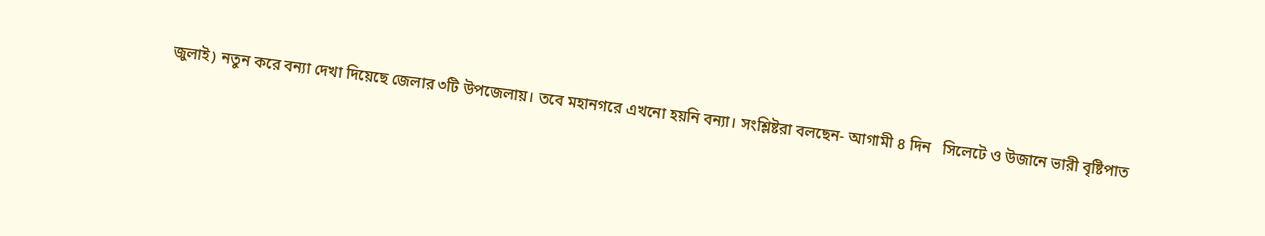জুলাই) নতুন করে বন্যা দেখা দিয়েছে জেলার ৩টি উপজেলায়। তবে মহানগরে এখনো হয়নি বন্যা। সংশ্লিষ্টরা বলছেন- আগামী ৪ দিন   সিলেটে ও উজানে ভারী বৃষ্টিপাত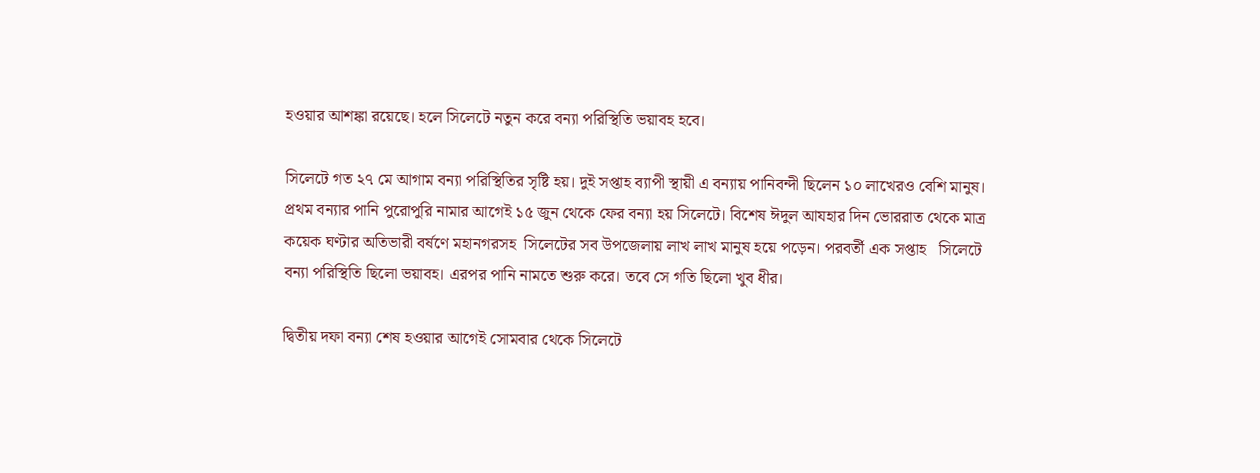হওয়ার আশঙ্কা রয়েছে। হলে সিলেটে নতুন করে বন্যা পরিস্থিতি ভয়াবহ হবে।

সিলেটে গত ২৭ মে আগাম বন্যা পরিস্থিতির সৃষ্টি হয়। দুই সপ্তাহ ব্যাপী স্থায়ী এ বন্যায় পানিবন্দী ছিলেন ১০ লাখেরও বেশি মানুষ। প্রথম বন্যার পানি পুরোপুরি নামার আগেই ১৫ জুন থেকে ফের বন্যা হয় সিলেটে। বিশেষ ঈদুল আযহার দিন ভোররাত থেকে মাত্র কয়েক ঘণ্টার অতিভারী বর্ষণে মহানগরসহ  সিলেটের সব উপজেলায় লাখ লাখ মানুষ হয়ে পড়েন। পরবর্তী এক সপ্তাহ   সিলেটে বন্যা পরিস্থিতি ছিলো ভয়াবহ। এরপর পানি নামতে শুরু করে। তবে সে গতি ছিলো খুব ধীর।

দ্বিতীয় দফা বন্যা শেষ হওয়ার আগেই সোমবার থেকে সিলেটে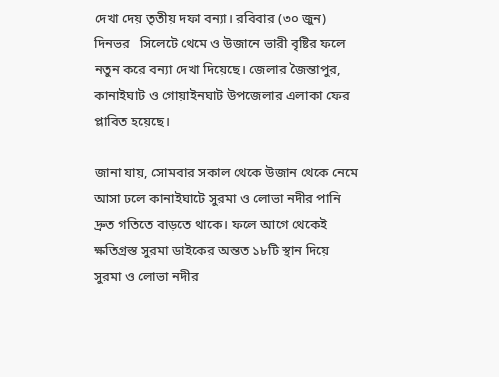দেখা দেয় তৃতীয় দফা বন্যা। রবিবার (৩০ জুন) দিনভর   সিলেটে থেমে ও উজানে ভারী বৃষ্টির ফলে নতুন করে বন্যা দেখা দিয়েছে। জেলার জৈন্তাপুর, কানাইঘাট ও গোয়াইনঘাট উপজেলার এলাকা ফের প্লাবিত হয়েছে।

জানা যায়, সোমবার সকাল থেকে উজান থেকে নেমে আসা ঢলে কানাইঘাটে সুরমা ও লোভা নদীর পানি দ্রুত গতিতে বাড়তে থাকে। ফলে আগে থেকেই ক্ষতিগ্রস্ত সুরমা ডাইকের অন্তত ১৮টি স্থান দিয়ে সুরমা ও লোভা নদীর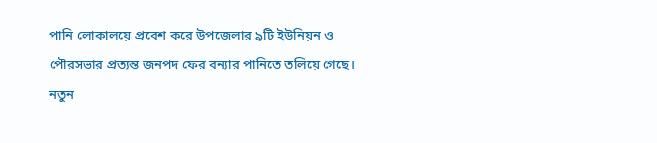পানি লোকালয়ে প্রবেশ করে উপজেলার ৯টি ইউনিয়ন ও পৌরসভার প্রত্যন্ত জনপদ ফের বন্যার পানিতে তলিয়ে গেছে। নতুন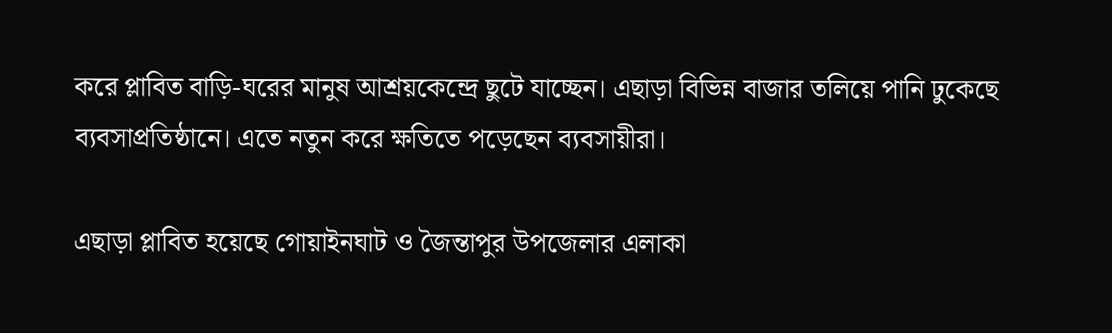করে প্লাবিত বাড়ি-ঘরের মানুষ আশ্রয়কেন্দ্রে ছুটে যাচ্ছেন। এছাড়া বিভিন্ন বাজার তলিয়ে পানি ঢুকেছে ব্যবসাপ্রতিষ্ঠানে। এতে নতুন করে ক্ষতিতে পড়েছেন ব্যবসায়ীরা।

এছাড়া প্লাবিত হয়েছে গোয়াইনঘাট ও জৈন্তাপুর উপজেলার এলাকা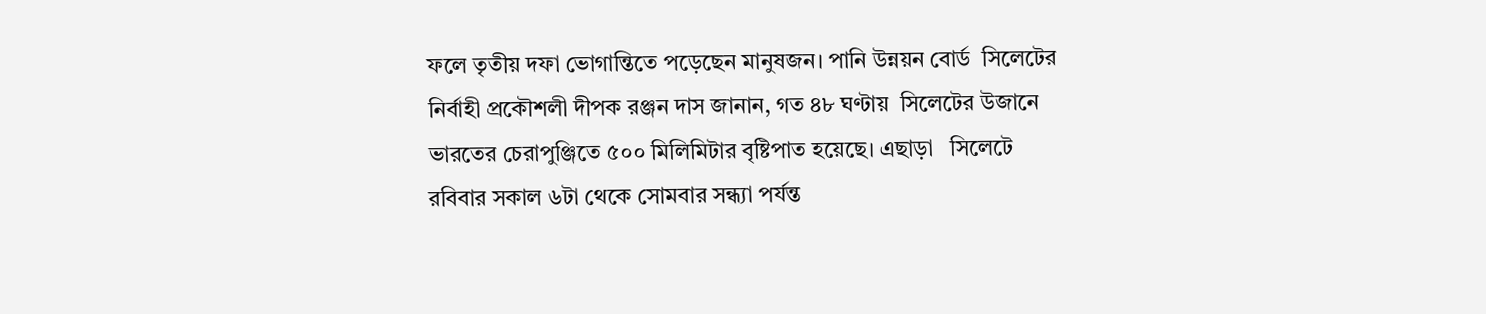ফলে তৃতীয় দফা ভোগান্তিতে পড়েছেন মানুষজন। পানি উন্নয়ন বোর্ড  সিলেটের নির্বাহী প্রকৌশলী দীপক রঞ্জন দাস জানান, গত ৪৮ ঘণ্টায়  সিলেটের উজানে ভারতের চেরাপুঞ্জিতে ৫০০ মিলিমিটার বৃষ্টিপাত হয়েছে। এছাড়া   সিলেটে রবিবার সকাল ৬টা থেকে সোমবার সন্ধ্যা পর্যন্ত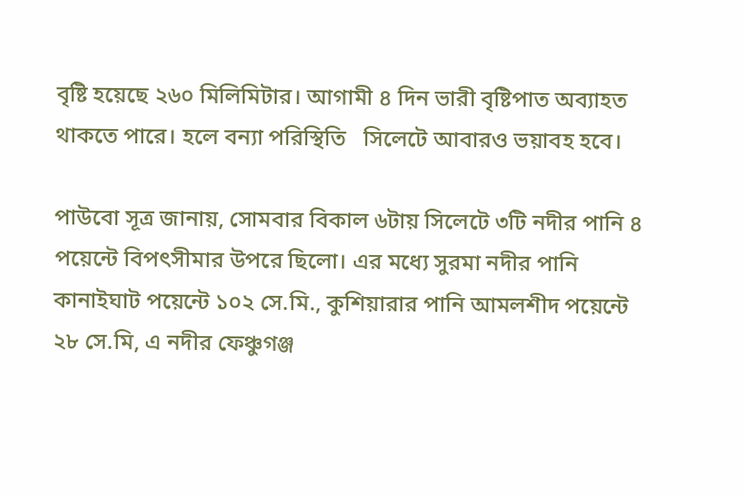বৃষ্টি হয়েছে ২৬০ মিলিমিটার। আগামী ৪ দিন ভারী বৃষ্টিপাত অব্যাহত থাকতে পারে। হলে বন্যা পরিস্থিতি   সিলেটে আবারও ভয়াবহ হবে।

পাউবো সূত্র জানায়, সোমবার বিকাল ৬টায় সিলেটে ৩টি নদীর পানি ৪ পয়েন্টে বিপৎসীমার উপরে ছিলো। এর মধ্যে সুরমা নদীর পানি কানাইঘাট পয়েন্টে ১০২ সে.মি., কুশিয়ারার পানি আমলশীদ পয়েন্টে ২৮ সে.মি, এ নদীর ফেঞ্চুগঞ্জ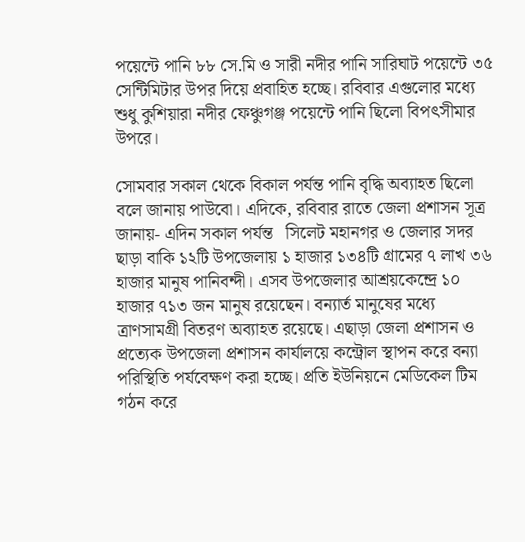পয়েন্টে পানি ৮৮ সে.মি ও সারী নদীর পানি সারিঘাট পয়েন্টে ৩৫ সেন্টিমিটার উপর দিয়ে প্রবাহিত হচ্ছে। রবিবার এগুলোর মধ্যে শুধু কুশিয়ারা নদীর ফেঞ্চুগঞ্জ পয়েন্টে পানি ছিলো বিপৎসীমার উপরে।

সোমবার সকাল থেকে বিকাল পর্যন্ত পানি বৃদ্ধি অব্যাহত ছিলো বলে জানায় পাউবো। এদিকে, রবিবার রাতে জেলা প্রশাসন সূত্র জানায়- এদিন সকাল পর্যন্ত   সিলেট মহানগর ও জেলার সদর ছাড়া বাকি ১২টি উপজেলায় ১ হাজার ১৩৪টি গ্রামের ৭ লাখ ৩৬ হাজার মানুষ পানিবন্দী। এসব উপজেলার আশ্রয়কেন্দ্রে ১০ হাজার ৭১৩ জন মানুষ রয়েছেন। বন্যার্ত মানুষের মধ্যে ত্রাণসামগ্রী বিতরণ অব্যাহত রয়েছে। এছাড়া জেলা প্রশাসন ও প্রত্যেক উপজেলা প্রশাসন কার্যালয়ে কন্ট্রোল স্থাপন করে বন্যা পরিস্থিতি পর্যবেক্ষণ করা হচ্ছে। প্রতি ইউনিয়নে মেডিকেল টিম গঠন করে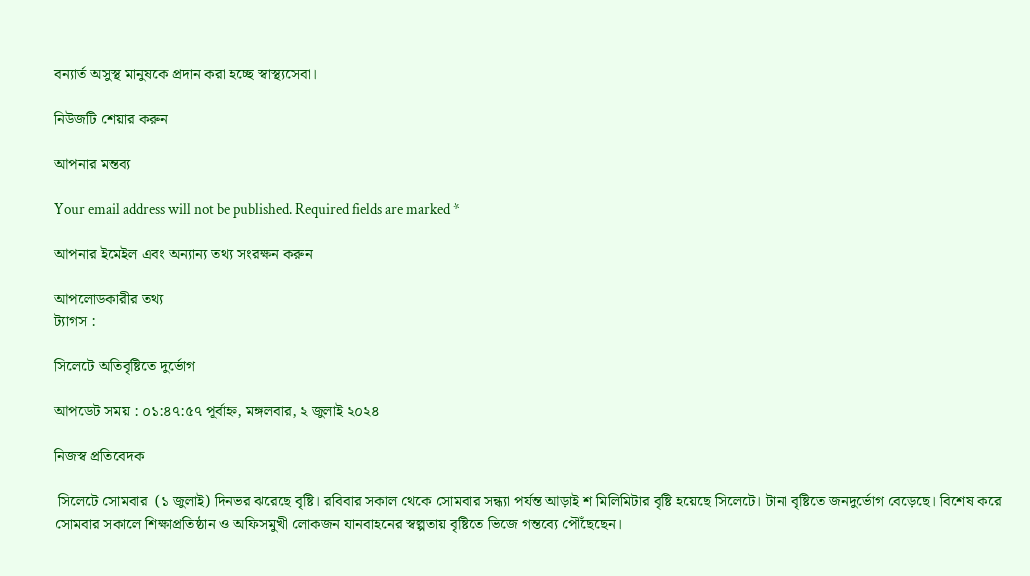বন্যার্ত অসুস্থ মানুষকে প্রদান করা হচ্ছে স্বাস্থ্যসেবা।

নিউজটি শেয়ার করুন

আপনার মন্তব্য

Your email address will not be published. Required fields are marked *

আপনার ইমেইল এবং অন্যান্য তথ্য সংরক্ষন করুন

আপলোডকারীর তথ্য
ট্যাগস :

সিলেটে অতিবৃষ্টিতে দুর্ভোগ

আপডেট সময় : ০১:৪৭:৫৭ পূর্বাহ্ন, মঙ্গলবার, ২ জুলাই ২০২৪

নিজস্ব প্রতিবেদক

 সিলেটে সোমবার  (১ জুলাই) দিনভর ঝরেছে বৃষ্টি। রবিবার সকাল থেকে সোমবার সন্ধ্যা পর্যন্ত আড়াই শ মিলিমিটার বৃষ্টি হয়েছে সিলেটে। টানা বৃষ্টিতে জনদুর্ভোগ বেড়েছে। বিশেষ করে সোমবার সকালে শিক্ষাপ্রতিষ্ঠান ও অফিসমুখী লোকজন যানবাহনের স্বল্পতায় বৃষ্টিতে ভিজে গন্তব্যে পৌঁছেছেন।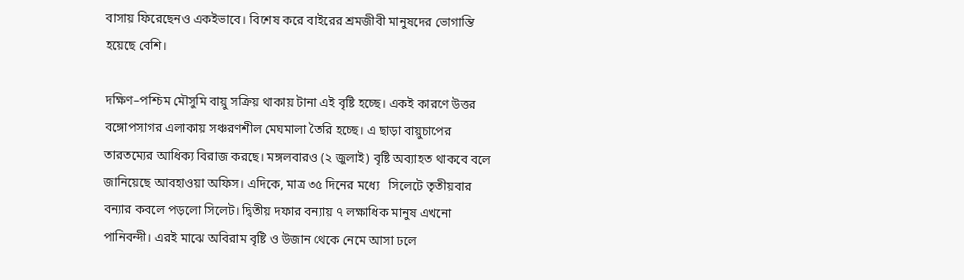বাসায় ফিরেছেনও একইভাবে। বিশেষ করে বাইরের শ্রমজীবী মানুষদের ভোগান্তি হয়েছে বেশি।

দক্ষিণ–পশ্চিম মৌসুমি বায়ু সক্রিয় থাকায় টানা এই বৃষ্টি হচ্ছে। একই কারণে উত্তর বঙ্গোপসাগর এলাকায় সঞ্চরণশীল মেঘমালা তৈরি হচ্ছে। এ ছাড়া বায়ুচাপের তারতম্যের আধিক্য বিরাজ করছে। মঙ্গলবারও (২ জুলাই) বৃষ্টি অব্যাহত থাকবে বলে জানিয়েছে আবহাওয়া অফিস। এদিকে, মাত্র ৩৫ দিনের মধ্যে   সিলেটে তৃতীয়বার বন্যার কবলে পড়লো সিলেট। দ্বিতীয় দফার বন্যায় ৭ লক্ষাধিক মানুষ এখনো পানিবন্দী। এরই মাঝে অবিরাম বৃষ্টি ও উজান থেকে নেমে আসা ঢলে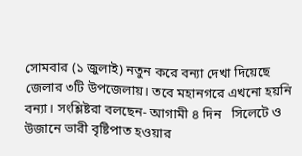সোমবার (১ জুলাই) নতুন করে বন্যা দেখা দিয়েছে জেলার ৩টি উপজেলায়। তবে মহানগরে এখনো হয়নি বন্যা। সংশ্লিষ্টরা বলছেন- আগামী ৪ দিন   সিলেটে ও উজানে ভারী বৃষ্টিপাত হওয়ার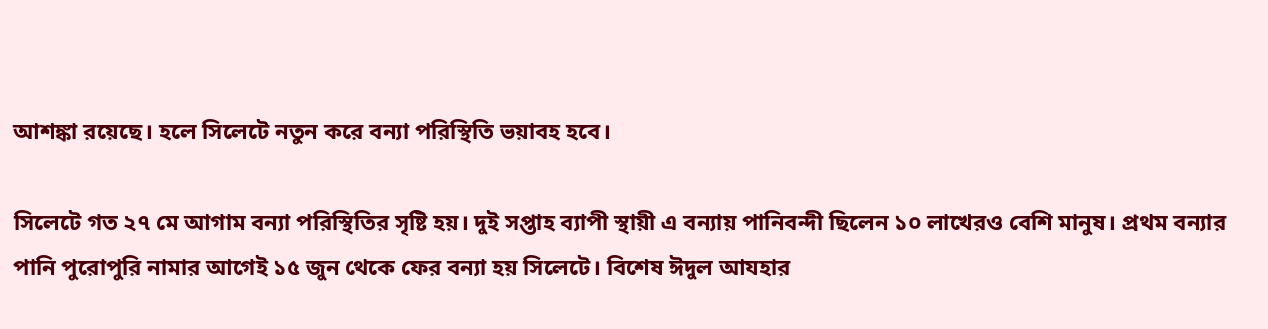আশঙ্কা রয়েছে। হলে সিলেটে নতুন করে বন্যা পরিস্থিতি ভয়াবহ হবে।

সিলেটে গত ২৭ মে আগাম বন্যা পরিস্থিতির সৃষ্টি হয়। দুই সপ্তাহ ব্যাপী স্থায়ী এ বন্যায় পানিবন্দী ছিলেন ১০ লাখেরও বেশি মানুষ। প্রথম বন্যার পানি পুরোপুরি নামার আগেই ১৫ জুন থেকে ফের বন্যা হয় সিলেটে। বিশেষ ঈদুল আযহার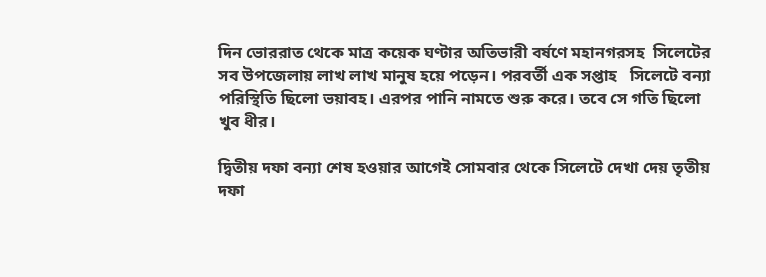দিন ভোররাত থেকে মাত্র কয়েক ঘণ্টার অতিভারী বর্ষণে মহানগরসহ  সিলেটের সব উপজেলায় লাখ লাখ মানুষ হয়ে পড়েন। পরবর্তী এক সপ্তাহ   সিলেটে বন্যা পরিস্থিতি ছিলো ভয়াবহ। এরপর পানি নামতে শুরু করে। তবে সে গতি ছিলো খুব ধীর।

দ্বিতীয় দফা বন্যা শেষ হওয়ার আগেই সোমবার থেকে সিলেটে দেখা দেয় তৃতীয় দফা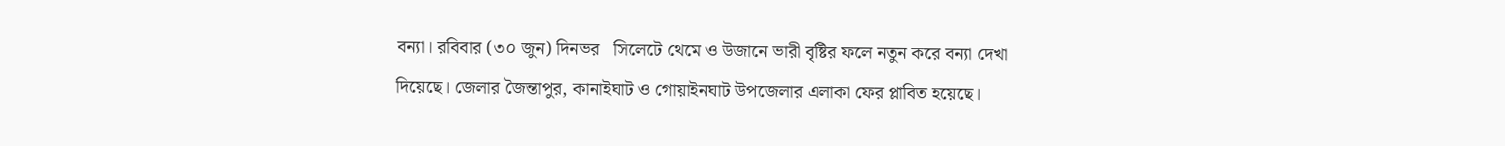বন্যা। রবিবার (৩০ জুন) দিনভর   সিলেটে থেমে ও উজানে ভারী বৃষ্টির ফলে নতুন করে বন্যা দেখা দিয়েছে। জেলার জৈন্তাপুর, কানাইঘাট ও গোয়াইনঘাট উপজেলার এলাকা ফের প্লাবিত হয়েছে।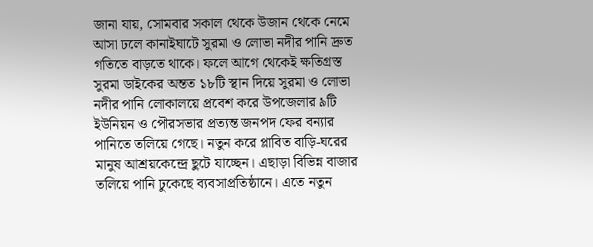জানা যায়, সোমবার সকাল থেকে উজান থেকে নেমে আসা ঢলে কানাইঘাটে সুরমা ও লোভা নদীর পানি দ্রুত গতিতে বাড়তে থাকে। ফলে আগে থেকেই ক্ষতিগ্রস্ত সুরমা ডাইকের অন্তত ১৮টি স্থান দিয়ে সুরমা ও লোভা নদীর পানি লোকালয়ে প্রবেশ করে উপজেলার ৯টি ইউনিয়ন ও পৌরসভার প্রত্যন্ত জনপদ ফের বন্যার পানিতে তলিয়ে গেছে। নতুন করে প্লাবিত বাড়ি-ঘরের মানুষ আশ্রয়কেন্দ্রে ছুটে যাচ্ছেন। এছাড়া বিভিন্ন বাজার তলিয়ে পানি ঢুকেছে ব্যবসাপ্রতিষ্ঠানে। এতে নতুন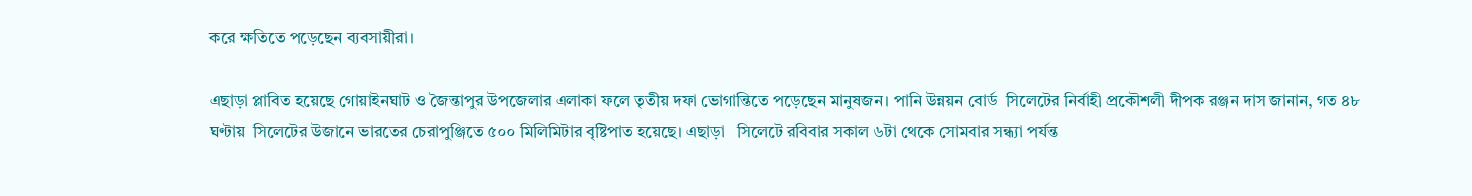করে ক্ষতিতে পড়েছেন ব্যবসায়ীরা।

এছাড়া প্লাবিত হয়েছে গোয়াইনঘাট ও জৈন্তাপুর উপজেলার এলাকা ফলে তৃতীয় দফা ভোগান্তিতে পড়েছেন মানুষজন। পানি উন্নয়ন বোর্ড  সিলেটের নির্বাহী প্রকৌশলী দীপক রঞ্জন দাস জানান, গত ৪৮ ঘণ্টায়  সিলেটের উজানে ভারতের চেরাপুঞ্জিতে ৫০০ মিলিমিটার বৃষ্টিপাত হয়েছে। এছাড়া   সিলেটে রবিবার সকাল ৬টা থেকে সোমবার সন্ধ্যা পর্যন্ত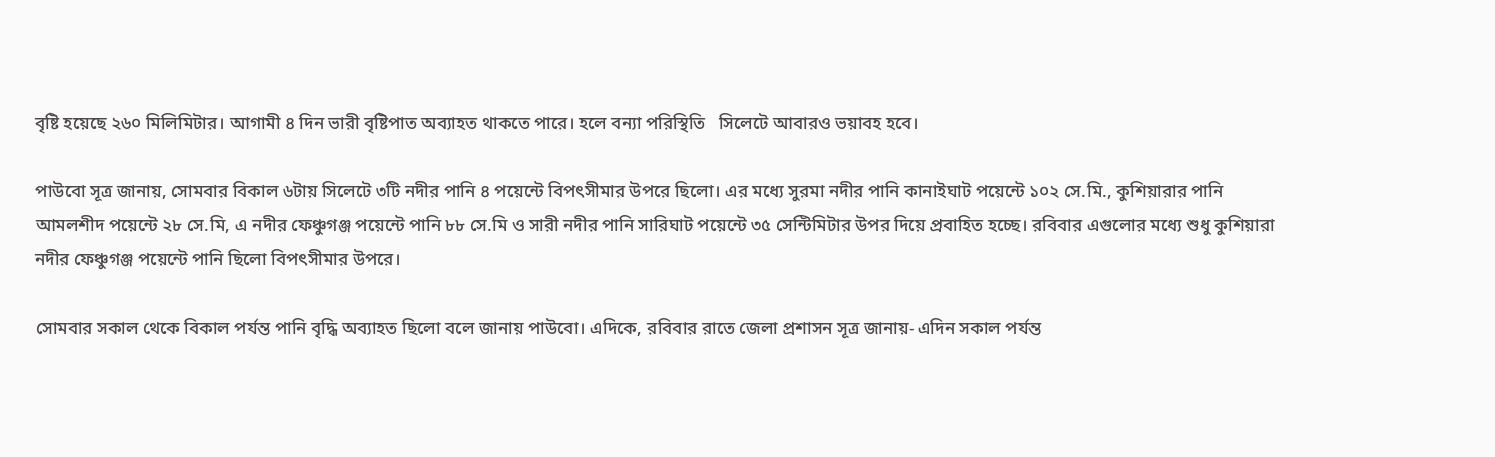বৃষ্টি হয়েছে ২৬০ মিলিমিটার। আগামী ৪ দিন ভারী বৃষ্টিপাত অব্যাহত থাকতে পারে। হলে বন্যা পরিস্থিতি   সিলেটে আবারও ভয়াবহ হবে।

পাউবো সূত্র জানায়, সোমবার বিকাল ৬টায় সিলেটে ৩টি নদীর পানি ৪ পয়েন্টে বিপৎসীমার উপরে ছিলো। এর মধ্যে সুরমা নদীর পানি কানাইঘাট পয়েন্টে ১০২ সে.মি., কুশিয়ারার পানি আমলশীদ পয়েন্টে ২৮ সে.মি, এ নদীর ফেঞ্চুগঞ্জ পয়েন্টে পানি ৮৮ সে.মি ও সারী নদীর পানি সারিঘাট পয়েন্টে ৩৫ সেন্টিমিটার উপর দিয়ে প্রবাহিত হচ্ছে। রবিবার এগুলোর মধ্যে শুধু কুশিয়ারা নদীর ফেঞ্চুগঞ্জ পয়েন্টে পানি ছিলো বিপৎসীমার উপরে।

সোমবার সকাল থেকে বিকাল পর্যন্ত পানি বৃদ্ধি অব্যাহত ছিলো বলে জানায় পাউবো। এদিকে, রবিবার রাতে জেলা প্রশাসন সূত্র জানায়- এদিন সকাল পর্যন্ত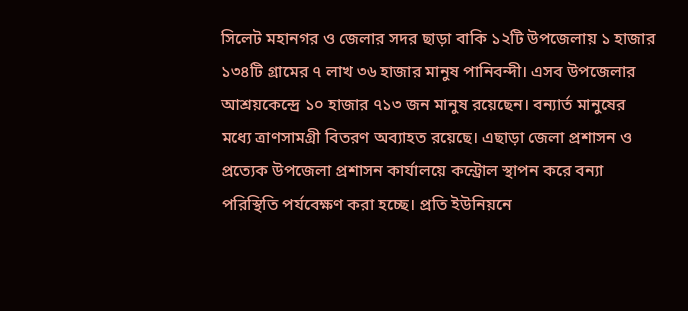সিলেট মহানগর ও জেলার সদর ছাড়া বাকি ১২টি উপজেলায় ১ হাজার ১৩৪টি গ্রামের ৭ লাখ ৩৬ হাজার মানুষ পানিবন্দী। এসব উপজেলার আশ্রয়কেন্দ্রে ১০ হাজার ৭১৩ জন মানুষ রয়েছেন। বন্যার্ত মানুষের মধ্যে ত্রাণসামগ্রী বিতরণ অব্যাহত রয়েছে। এছাড়া জেলা প্রশাসন ও প্রত্যেক উপজেলা প্রশাসন কার্যালয়ে কন্ট্রোল স্থাপন করে বন্যা পরিস্থিতি পর্যবেক্ষণ করা হচ্ছে। প্রতি ইউনিয়নে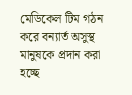মেডিকেল টিম গঠন করে বন্যার্ত অসুস্থ মানুষকে প্রদান করা হচ্ছে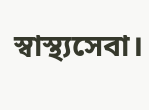স্বাস্থ্যসেবা।